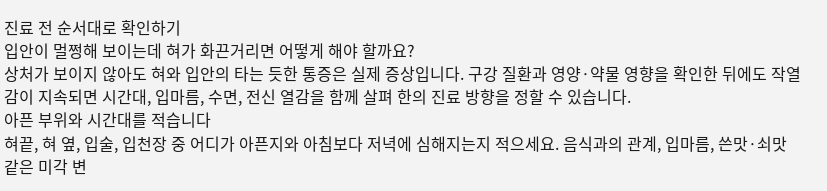진료 전 순서대로 확인하기
입안이 멀쩡해 보이는데 혀가 화끈거리면 어떻게 해야 할까요?
상처가 보이지 않아도 혀와 입안의 타는 듯한 통증은 실제 증상입니다. 구강 질환과 영양·약물 영향을 확인한 뒤에도 작열감이 지속되면 시간대, 입마름, 수면, 전신 열감을 함께 살펴 한의 진료 방향을 정할 수 있습니다.
아픈 부위와 시간대를 적습니다
혀끝, 혀 옆, 입술, 입천장 중 어디가 아픈지와 아침보다 저녁에 심해지는지 적으세요. 음식과의 관계, 입마름, 쓴맛·쇠맛 같은 미각 변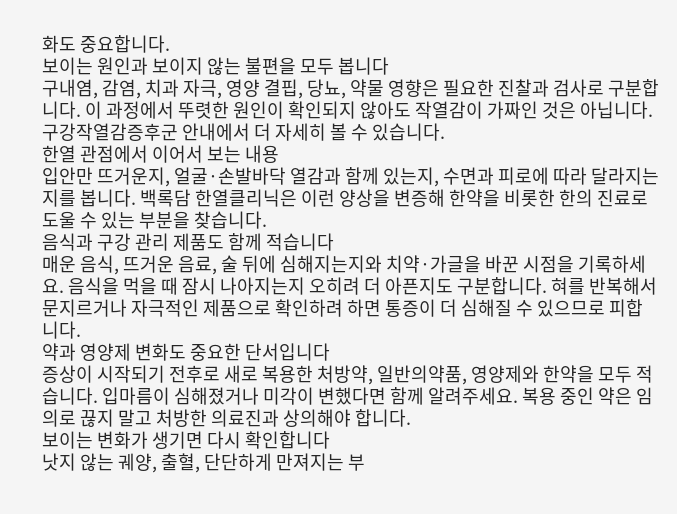화도 중요합니다.
보이는 원인과 보이지 않는 불편을 모두 봅니다
구내염, 감염, 치과 자극, 영양 결핍, 당뇨, 약물 영향은 필요한 진찰과 검사로 구분합니다. 이 과정에서 뚜렷한 원인이 확인되지 않아도 작열감이 가짜인 것은 아닙니다. 구강작열감증후군 안내에서 더 자세히 볼 수 있습니다.
한열 관점에서 이어서 보는 내용
입안만 뜨거운지, 얼굴·손발바닥 열감과 함께 있는지, 수면과 피로에 따라 달라지는지를 봅니다. 백록담 한열클리닉은 이런 양상을 변증해 한약을 비롯한 한의 진료로 도울 수 있는 부분을 찾습니다.
음식과 구강 관리 제품도 함께 적습니다
매운 음식, 뜨거운 음료, 술 뒤에 심해지는지와 치약·가글을 바꾼 시점을 기록하세요. 음식을 먹을 때 잠시 나아지는지 오히려 더 아픈지도 구분합니다. 혀를 반복해서 문지르거나 자극적인 제품으로 확인하려 하면 통증이 더 심해질 수 있으므로 피합니다.
약과 영양제 변화도 중요한 단서입니다
증상이 시작되기 전후로 새로 복용한 처방약, 일반의약품, 영양제와 한약을 모두 적습니다. 입마름이 심해졌거나 미각이 변했다면 함께 알려주세요. 복용 중인 약은 임의로 끊지 말고 처방한 의료진과 상의해야 합니다.
보이는 변화가 생기면 다시 확인합니다
낫지 않는 궤양, 출혈, 단단하게 만져지는 부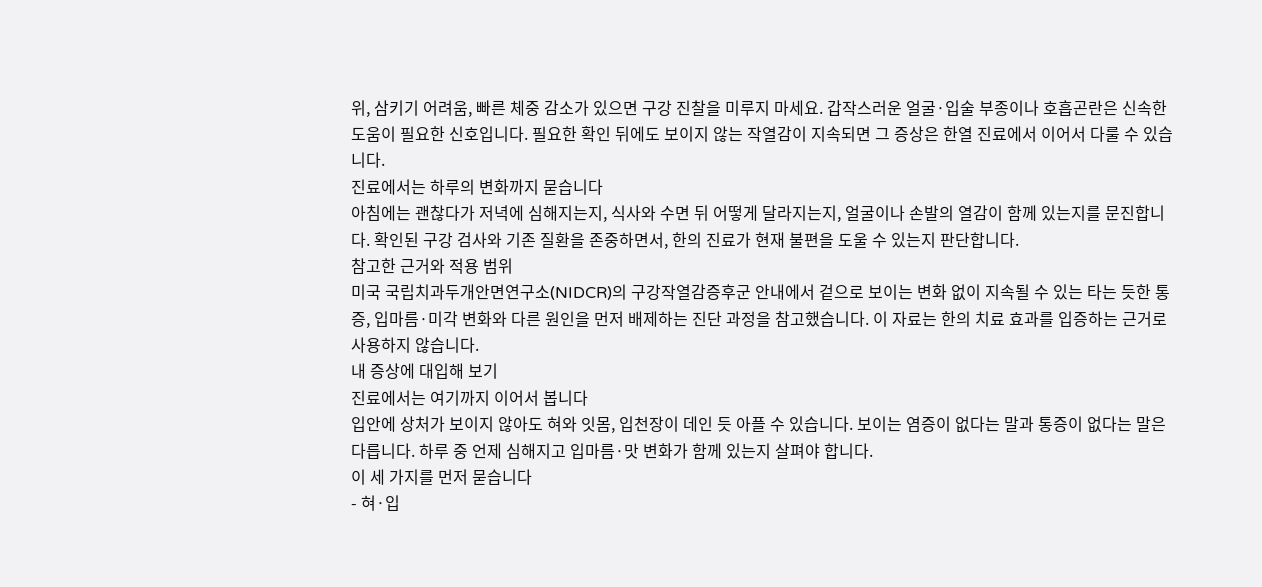위, 삼키기 어려움, 빠른 체중 감소가 있으면 구강 진찰을 미루지 마세요. 갑작스러운 얼굴·입술 부종이나 호흡곤란은 신속한 도움이 필요한 신호입니다. 필요한 확인 뒤에도 보이지 않는 작열감이 지속되면 그 증상은 한열 진료에서 이어서 다룰 수 있습니다.
진료에서는 하루의 변화까지 묻습니다
아침에는 괜찮다가 저녁에 심해지는지, 식사와 수면 뒤 어떻게 달라지는지, 얼굴이나 손발의 열감이 함께 있는지를 문진합니다. 확인된 구강 검사와 기존 질환을 존중하면서, 한의 진료가 현재 불편을 도울 수 있는지 판단합니다.
참고한 근거와 적용 범위
미국 국립치과두개안면연구소(NIDCR)의 구강작열감증후군 안내에서 겉으로 보이는 변화 없이 지속될 수 있는 타는 듯한 통증, 입마름·미각 변화와 다른 원인을 먼저 배제하는 진단 과정을 참고했습니다. 이 자료는 한의 치료 효과를 입증하는 근거로 사용하지 않습니다.
내 증상에 대입해 보기
진료에서는 여기까지 이어서 봅니다
입안에 상처가 보이지 않아도 혀와 잇몸, 입천장이 데인 듯 아플 수 있습니다. 보이는 염증이 없다는 말과 통증이 없다는 말은 다릅니다. 하루 중 언제 심해지고 입마름·맛 변화가 함께 있는지 살펴야 합니다.
이 세 가지를 먼저 묻습니다
- 혀·입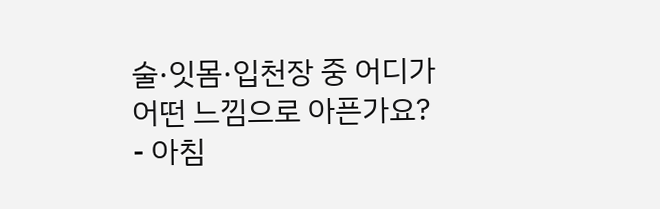술·잇몸·입천장 중 어디가 어떤 느낌으로 아픈가요?
- 아침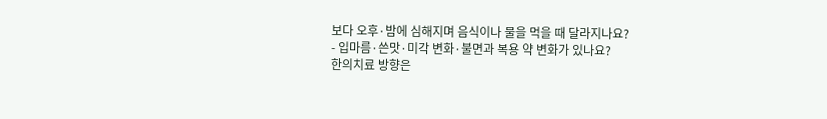보다 오후·밤에 심해지며 음식이나 물을 먹을 때 달라지나요?
- 입마름·쓴맛·미각 변화·불면과 복용 약 변화가 있나요?
한의치료 방향은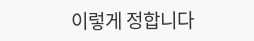이렇게 정합니다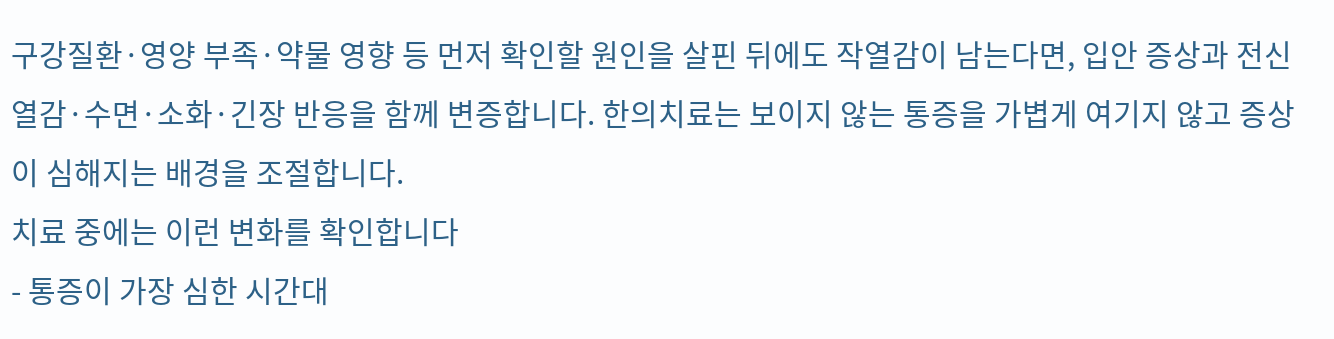구강질환·영양 부족·약물 영향 등 먼저 확인할 원인을 살핀 뒤에도 작열감이 남는다면, 입안 증상과 전신 열감·수면·소화·긴장 반응을 함께 변증합니다. 한의치료는 보이지 않는 통증을 가볍게 여기지 않고 증상이 심해지는 배경을 조절합니다.
치료 중에는 이런 변화를 확인합니다
- 통증이 가장 심한 시간대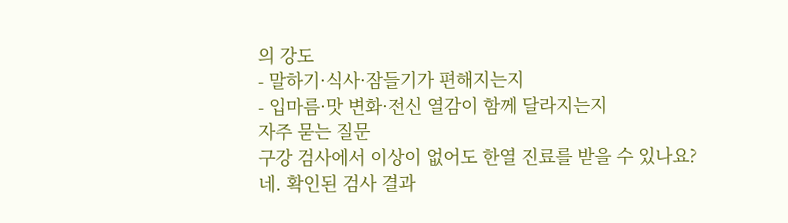의 강도
- 말하기·식사·잠들기가 편해지는지
- 입마름·맛 변화·전신 열감이 함께 달라지는지
자주 묻는 질문
구강 검사에서 이상이 없어도 한열 진료를 받을 수 있나요?
네. 확인된 검사 결과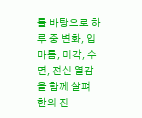를 바탕으로 하루 중 변화, 입마름, 미각, 수면, 전신 열감을 함께 살펴 한의 진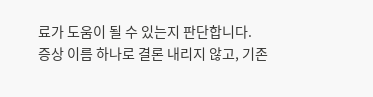료가 도움이 될 수 있는지 판단합니다.
증상 이름 하나로 결론 내리지 않고, 기존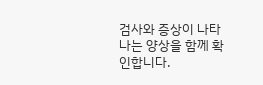검사와 증상이 나타나는 양상을 함께 확인합니다.